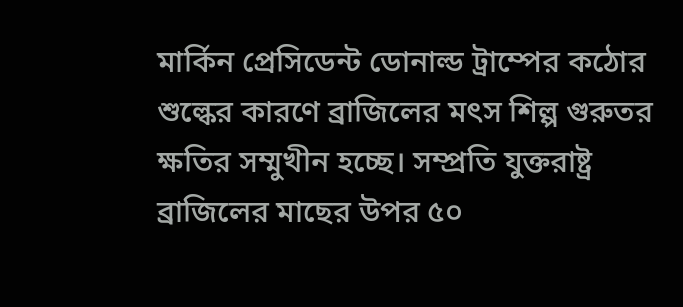মার্কিন প্রেসিডেন্ট ডোনাল্ড ট্রাম্পের কঠোর শুল্কের কারণে ব্রাজিলের মৎস শিল্প গুরুতর ক্ষতির সম্মুখীন হচ্ছে। সম্প্রতি যুক্তরাষ্ট্র ব্রাজিলের মাছের উপর ৫০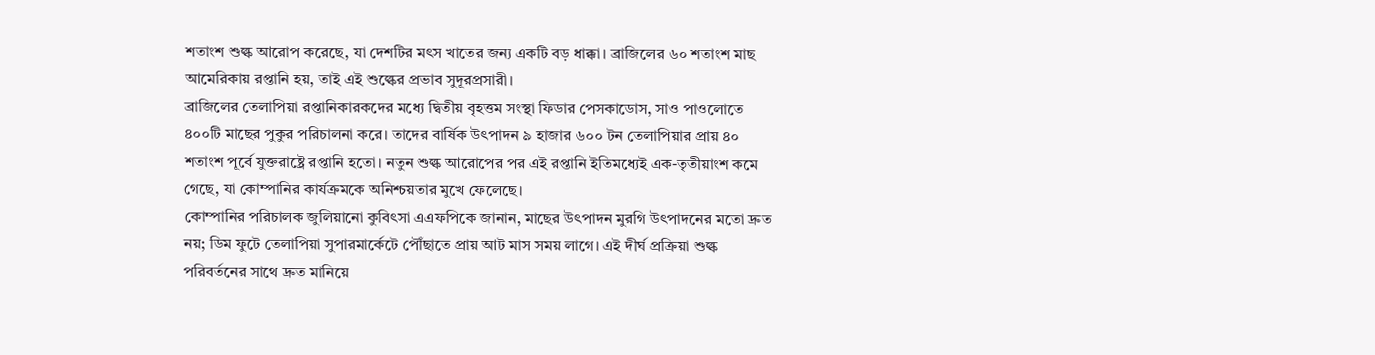শতাংশ শুল্ক আরোপ করেছে, যা দেশটির মৎস খাতের জন্য একটি বড় ধাক্কা। ব্রাজিলের ৬০ শতাংশ মাছ আমেরিকায় রপ্তানি হয়, তাই এই শুল্কের প্রভাব সুদূরপ্রসারী।
ব্রাজিলের তেলাপিয়া রপ্তানিকারকদের মধ্যে দ্বিতীয় বৃহত্তম সংস্থা ফিডার পেসকাডোস, সাও পাওলোতে ৪০০টি মাছের পুকুর পরিচালনা করে। তাদের বার্ষিক উৎপাদন ৯ হাজার ৬০০ টন তেলাপিয়ার প্রায় ৪০ শতাংশ পূর্বে যুক্তরাষ্ট্রে রপ্তানি হতো। নতুন শুল্ক আরোপের পর এই রপ্তানি ইতিমধ্যেই এক-তৃতীয়াংশ কমে গেছে, যা কোম্পানির কার্যক্রমকে অনিশ্চয়তার মুখে ফেলেছে।
কোম্পানির পরিচালক জুলিয়ানো কুবিৎসা এএফপিকে জানান, মাছের উৎপাদন মুরগি উৎপাদনের মতো দ্রুত নয়; ডিম ফুটে তেলাপিয়া সুপারমার্কেটে পৌঁছাতে প্রায় আট মাস সময় লাগে। এই দীর্ঘ প্রক্রিয়া শুল্ক পরিবর্তনের সাথে দ্রুত মানিয়ে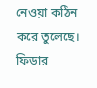নেওয়া কঠিন করে তুলেছে। ফিডার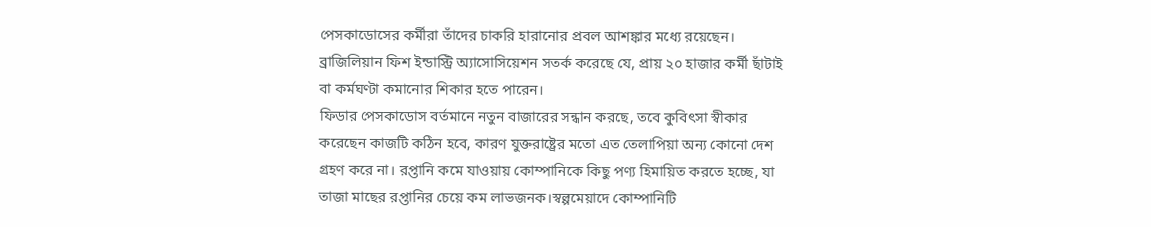পেসকাডোসের কর্মীরা তাঁদের চাকরি হারানোর প্রবল আশঙ্কার মধ্যে রয়েছেন। ব্রাজিলিয়ান ফিশ ইন্ডাস্ট্রি অ্যাসোসিয়েশন সতর্ক করেছে যে, প্রায় ২০ হাজার কর্মী ছাঁটাই বা কর্মঘণ্টা কমানোর শিকার হতে পারেন।
ফিডার পেসকাডোস বর্তমানে নতুন বাজারের সন্ধান করছে, তবে কুবিৎসা স্বীকার করেছেন কাজটি কঠিন হবে, কারণ যুক্তরাষ্ট্রের মতো এত তেলাপিয়া অন্য কোনো দেশ গ্রহণ করে না। রপ্তানি কমে যাওয়ায় কোম্পানিকে কিছু পণ্য হিমায়িত করতে হচ্ছে, যা তাজা মাছের রপ্তানির চেয়ে কম লাভজনক।স্বল্পমেয়াদে কোম্পানিটি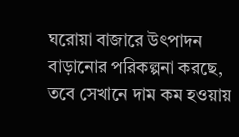ঘরোয়া বাজারে উৎপাদন বাড়ানোর পরিকল্পনা করছে, তবে সেখানে দাম কম হওয়ায়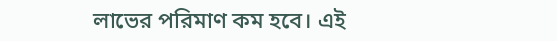লাভের পরিমাণ কম হবে। এই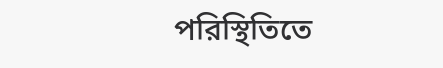পরিস্থিতিতে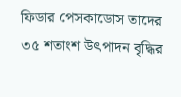ফিডার পেসকাডোস তাদের ৩৫ শতাংশ উৎপাদন বৃদ্ধির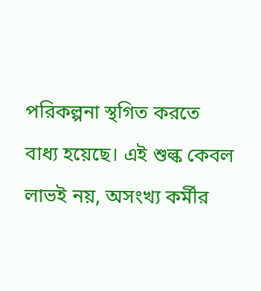পরিকল্পনা স্থগিত করতে বাধ্য হয়েছে। এই শুল্ক কেবল লাভই নয়, অসংখ্য কর্মীর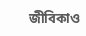জীবিকাও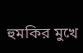হুমকির মুখে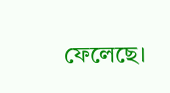ফেলেছে।